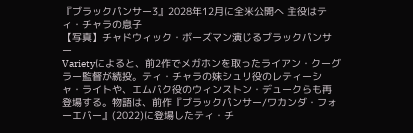『ブラックパンサー3』2028年12月に全米公開へ 主役はティ・チャラの息子
【写真】チャドウィック・ボーズマン演じるブラックパンサー
Varietyによると、前2作でメガホンを取ったライアン・クーグラー監督が続投。ティ・チャラの妹シュリ役のレティーシャ・ライトや、エムバク役のウィンストン・デュークらも再登場する。物語は、前作『ブラックパンサー/ワカンダ・フォーエバー』(2022)に登場したティ・チ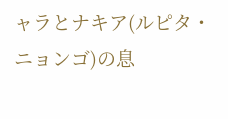ャラとナキア(ルピタ・ニョンゴ)の息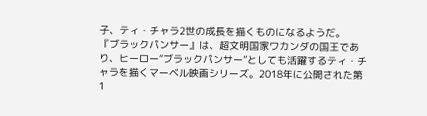子、ティ・チャラ2世の成長を描くものになるようだ。
『ブラックパンサー』は、超文明国家ワカンダの国王であり、ヒーロー“ブラックパンサー”としても活躍するティ・チャラを描くマーベル映画シリーズ。2018年に公開された第1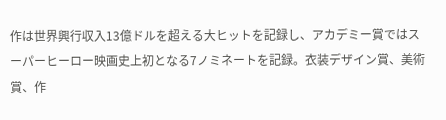作は世界興行収入13億ドルを超える大ヒットを記録し、アカデミー賞ではスーパーヒーロー映画史上初となる7ノミネートを記録。衣装デザイン賞、美術賞、作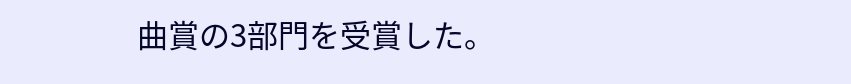曲賞の3部門を受賞した。